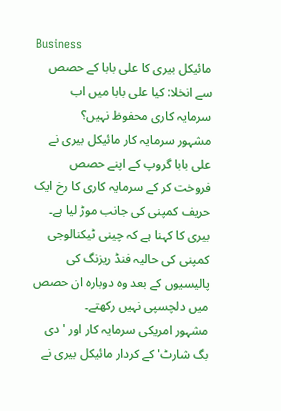Business
مائیکل بیری کا علی بابا کے حصص سے انخلا: کیا علی بابا میں اب سرمایہ کاری محفوظ نہیں؟
مشہور سرمایہ کار مائیکل بیری نے علی بابا گروپ کے اپنے حصص فروخت کر کے سرمایہ کاری کا رخ ایک حریف کمپنی کی جانب موڑ لیا ہے۔ بیری کا کہنا ہے کہ چینی ٹیکنالوجی کمپنی کی حالیہ فنڈ ریزنگ کی پالیسیوں کے بعد وہ دوبارہ ان حصص میں دلچسپی نہیں رکھتے۔
مشہور امریکی سرمایہ کار اور 'دی بگ شارٹ' کے کردار مائیکل بیری نے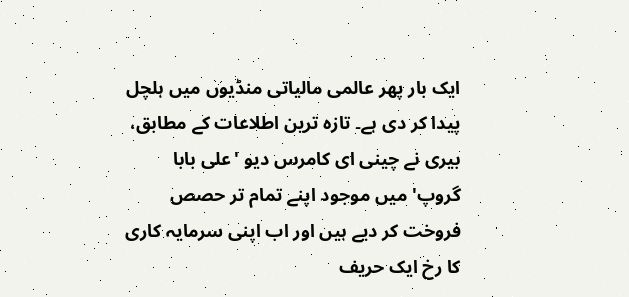ایک بار پھر عالمی مالیاتی منڈیوں میں ہلچل پیدا کر دی ہے۔ تازہ ترین اطلاعات کے مطابق، بیری نے چینی ای کامرس دیو 'علی بابا گروپ' میں موجود اپنے تمام تر حصص فروخت کر دیے ہیں اور اب اپنی سرمایہ کاری کا رخ ایک حریف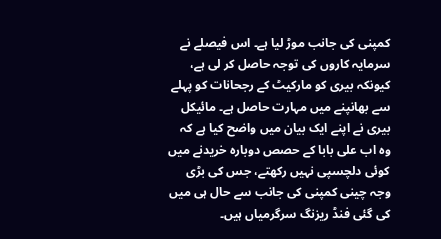کمپنی کی جانب موڑ لیا ہے۔ اس فیصلے نے سرمایہ کاروں کی توجہ حاصل کر لی ہے، کیونکہ بیری کو مارکیٹ کے رجحانات کو پہلے سے بھانپنے میں مہارت حاصل ہے۔ مائیکل بیری نے اپنے ایک بیان میں واضح کیا ہے کہ وہ اب علی بابا کے حصص دوبارہ خریدنے میں کوئی دلچسپی نہیں رکھتے، جس کی بڑی وجہ چینی کمپنی کی جانب سے حال ہی میں کی گئی فنڈ ریزنگ سرگرمیاں ہیں۔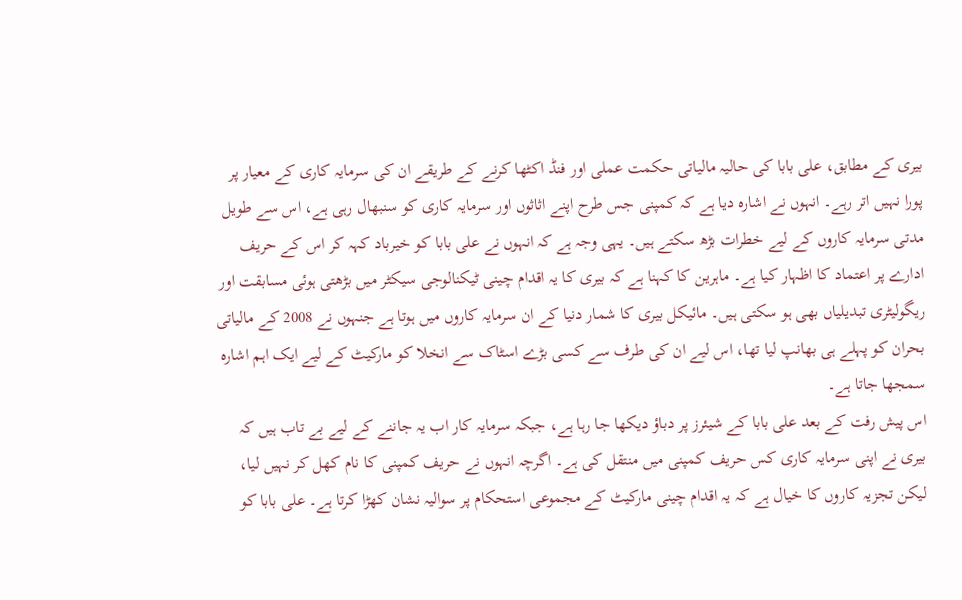بیری کے مطابق، علی بابا کی حالیہ مالیاتی حکمت عملی اور فنڈ اکٹھا کرنے کے طریقے ان کی سرمایہ کاری کے معیار پر پورا نہیں اتر رہے۔ انہوں نے اشارہ دیا ہے کہ کمپنی جس طرح اپنے اثاثوں اور سرمایہ کاری کو سنبھال رہی ہے، اس سے طویل مدتی سرمایہ کاروں کے لیے خطرات بڑھ سکتے ہیں۔ یہی وجہ ہے کہ انہوں نے علی بابا کو خیرباد کہہ کر اس کے حریف ادارے پر اعتماد کا اظہار کیا ہے۔ ماہرین کا کہنا ہے کہ بیری کا یہ اقدام چینی ٹیکنالوجی سیکٹر میں بڑھتی ہوئی مسابقت اور ریگولیٹری تبدیلیاں بھی ہو سکتی ہیں۔ مائیکل بیری کا شمار دنیا کے ان سرمایہ کاروں میں ہوتا ہے جنہوں نے 2008 کے مالیاتی بحران کو پہلے ہی بھانپ لیا تھا، اس لیے ان کی طرف سے کسی بڑے اسٹاک سے انخلا کو مارکیٹ کے لیے ایک اہم اشارہ سمجھا جاتا ہے۔
اس پیش رفت کے بعد علی بابا کے شیئرز پر دباؤ دیکھا جا رہا ہے، جبکہ سرمایہ کار اب یہ جاننے کے لیے بے تاب ہیں کہ بیری نے اپنی سرمایہ کاری کس حریف کمپنی میں منتقل کی ہے۔ اگرچہ انہوں نے حریف کمپنی کا نام کھل کر نہیں لیا، لیکن تجزیہ کاروں کا خیال ہے کہ یہ اقدام چینی مارکیٹ کے مجموعی استحکام پر سوالیہ نشان کھڑا کرتا ہے۔ علی بابا کو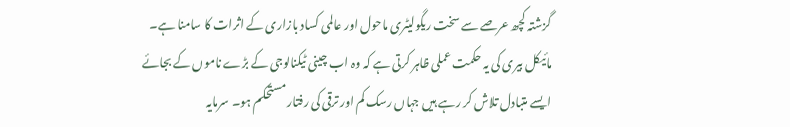گزشتہ کچھ عرصے سے سخت ریگولیٹری ماحول اور عالمی کساد بازاری کے اثرات کا سامنا ہے۔ مائیکل بیری کی یہ حکمت عملی ظاہر کرتی ہے کہ وہ اب چینی ٹیکنالوجی کے بڑے ناموں کے بجائے ایسے متبادل تلاش کر رہے ہیں جہاں رسک کم اور ترقی کی رفتار مستحکم ہو۔ سرمایہ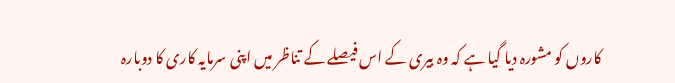کاروں کو مشورہ دیا گیا ہے کہ وہ بیری کے اس فیصلے کے تناظر میں اپنی سرمایہ کاری کا دوبارہ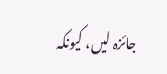جائزہ لیں، کیونکہ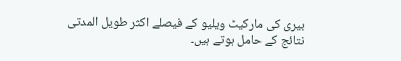بیری کی مارکیٹ ویلیو کے فیصلے اکثر طویل المدتی نتائج کے حامل ہوتے ہیں۔